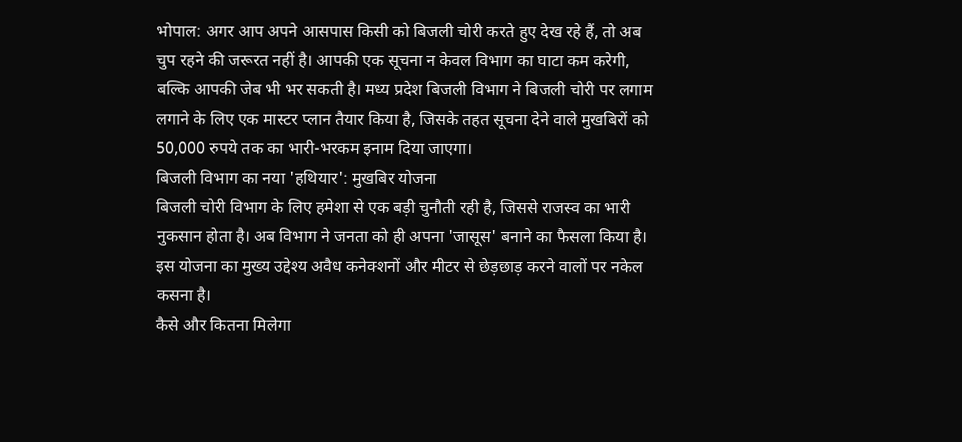भोपाल: अगर आप अपने आसपास किसी को बिजली चोरी करते हुए देख रहे हैं, तो अब चुप रहने की जरूरत नहीं है। आपकी एक सूचना न केवल विभाग का घाटा कम करेगी, बल्कि आपकी जेब भी भर सकती है। मध्य प्रदेश बिजली विभाग ने बिजली चोरी पर लगाम लगाने के लिए एक मास्टर प्लान तैयार किया है, जिसके तहत सूचना देने वाले मुखबिरों को 50,000 रुपये तक का भारी-भरकम इनाम दिया जाएगा।
बिजली विभाग का नया 'हथियार': मुखबिर योजना
बिजली चोरी विभाग के लिए हमेशा से एक बड़ी चुनौती रही है, जिससे राजस्व का भारी नुकसान होता है। अब विभाग ने जनता को ही अपना 'जासूस' बनाने का फैसला किया है। इस योजना का मुख्य उद्देश्य अवैध कनेक्शनों और मीटर से छेड़छाड़ करने वालों पर नकेल कसना है।
कैसे और कितना मिलेगा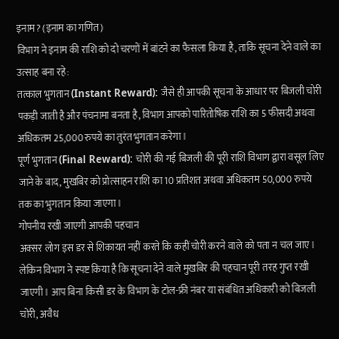इनाम? (इनाम का गणित)
विभाग ने इनाम की राशि को दो चरणों में बांटने का फैसला किया है, ताकि सूचना देने वाले का उत्साह बना रहे:
तत्काल भुगतान (Instant Reward): जैसे ही आपकी सूचना के आधार पर बिजली चोरी पकड़ी जाती है और पंचनामा बनता है, विभाग आपको पारितोषिक राशि का 5 फीसदी अथवा अधिकतम 25,000 रुपये का तुरंत भुगतान करेगा।
पूर्ण भुगतान (Final Reward): चोरी की गई बिजली की पूरी राशि विभाग द्वारा वसूल लिए जाने के बाद, मुखबिर को प्रोत्साहन राशि का 10 प्रतिशत अथवा अधिकतम 50,000 रुपये तक का भुगतान किया जाएगा।
गोपनीय रखी जाएगी आपकी पहचान
अक्सर लोग इस डर से शिकायत नहीं करते कि कहीं चोरी करने वाले को पता न चल जाए। लेकिन विभाग ने स्पष्ट किया है कि सूचना देने वाले मुखबिर की पहचान पूरी तरह गुप्त रखी जाएगी। आप बिना किसी डर के विभाग के टोल-फ्री नंबर या संबंधित अधिकारी को बिजली चोरी, अवैध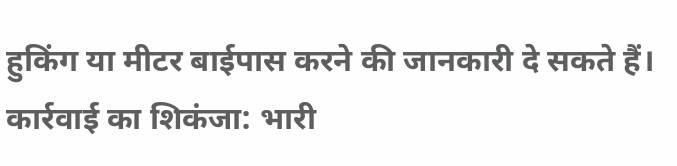हुकिंग या मीटर बाईपास करने की जानकारी दे सकते हैं।
कार्रवाई का शिकंजा: भारी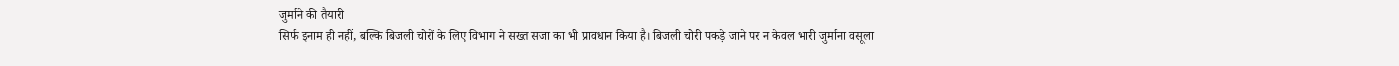जुर्माने की तैयारी
सिर्फ इनाम ही नहीं, बल्कि बिजली चोरों के लिए विभाग ने सख्त सजा का भी प्रावधान किया है। बिजली चोरी पकड़े जाने पर न केवल भारी जुर्माना वसूला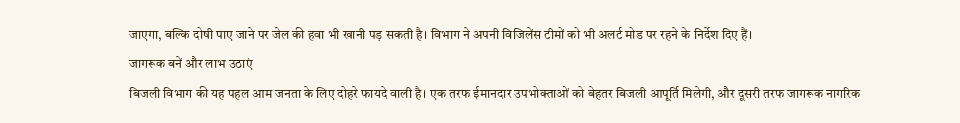जाएगा, बल्कि दोषी पाए जाने पर जेल की हवा भी खानी पड़ सकती है। विभाग ने अपनी विजिलेंस टीमों को भी अलर्ट मोड पर रहने के निर्देश दिए हैं।
जागरूक बनें और लाभ उठाएं
बिजली विभाग की यह पहल आम जनता के लिए दोहरे फायदे वाली है। एक तरफ ईमानदार उपभोक्ताओं को बेहतर बिजली आपूर्ति मिलेगी, और दूसरी तरफ जागरूक नागरिक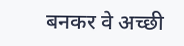बनकर वे अच्छी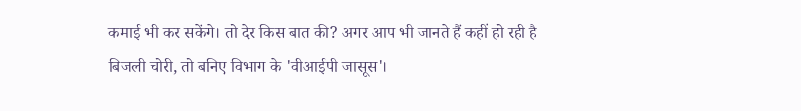कमाई भी कर सकेंगे। तो देर किस बात की? अगर आप भी जानते हैं कहीं हो रही है बिजली चोरी, तो बनिए विभाग के 'वीआईपी जासूस'।